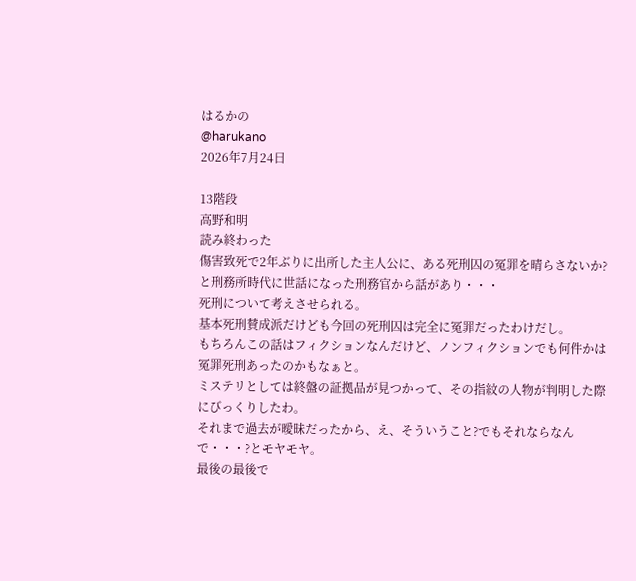はるかの
@harukano
2026年7月24日

13階段
高野和明
読み終わった
傷害致死で2年ぶりに出所した主人公に、ある死刑囚の冤罪を晴らさないか?と刑務所時代に世話になった刑務官から話があり・・・
死刑について考えさせられる。
基本死刑賛成派だけども今回の死刑囚は完全に冤罪だったわけだし。
もちろんこの話はフィクションなんだけど、ノンフィクションでも何件かは冤罪死刑あったのかもなぁと。
ミステリとしては終盤の証拠品が見つかって、その指紋の人物が判明した際にびっくりしたわ。
それまで過去が曖昧だったから、え、そういうこと?でもそれならなんで・・・?とモヤモヤ。
最後の最後で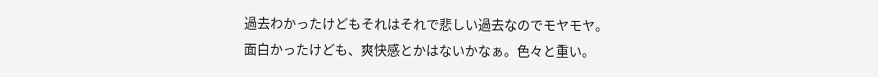過去わかったけどもそれはそれで悲しい過去なのでモヤモヤ。
面白かったけども、爽快感とかはないかなぁ。色々と重い。